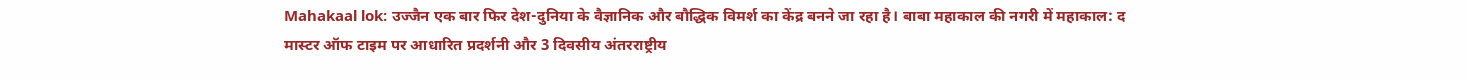Mahakaal lok: उज्जैन एक बार फिर देश-दुनिया के वैज्ञानिक और बौद्धिक विमर्श का केंद्र बनने जा रहा है। बाबा महाकाल की नगरी में महाकाल: द मास्टर ऑफ टाइम पर आधारित प्रदर्शनी और 3 दिवसीय अंतरराष्ट्रीय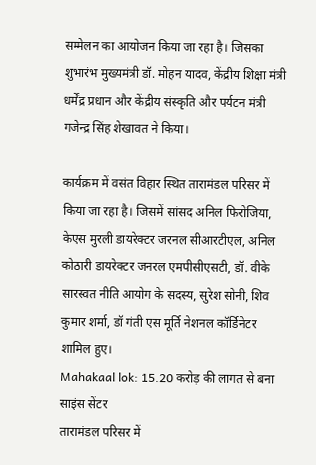सम्मेलन का आयोजन किया जा रहा है। जिसका शुभारंभ मुख्यमंत्री डॉ. मोहन यादव, केंद्रीय शिक्षा मंत्री धर्मेंद्र प्रधान और केंद्रीय संस्कृति और पर्यटन मंत्री गजेन्द्र सिंह शेखावत ने किया।

कार्यक्रम में वसंत विहार स्थित तारामंडल परिसर में किया जा रहा है। जिसमें सांसद अनिल फिरोजिया, केएस मुरली डायरेक्टर जरनल सीआरटीएल, अनिल कोठारी डायरेक्टर जनरल एमपीसीएसटी, डॉ. वीके सारस्वत नीति आयोग के सदस्य, सुरेश सोनी, शिव कुमार शर्मा, डॉ गंती एस मूर्ति नेशनल कॉर्डिनेटर शामिल हुए।
Mahakaal lok: 15.20 करोड़ की लागत से बना साइंस सेंटर
तारामंडल परिसर में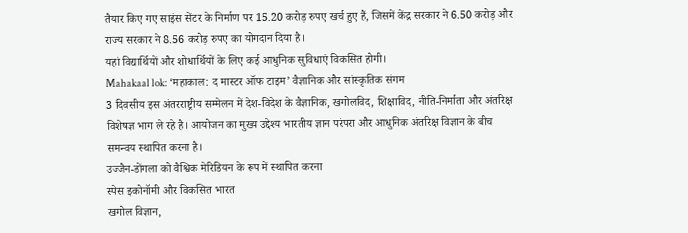तैयार किए गए साइंस सेंटर के निर्माण पर 15.20 करोड़ रुपए खर्च हुए हैं, जिसमें केंद्र सरकार ने 6.50 करोड़ और राज्य सरकार ने 8.56 करोड़ रुपए का योगदान दिया है।
यहां विद्यार्थियों और शोधार्थियों के लिए कई आधुनिक सुविधाएं विकसित होगी।
Mahakaal lok: ‘महाकाल: द मास्टर ऑफ टाइम’ वैज्ञानिक और सांस्कृतिक संगम
3 दिवसीय इस अंतरराष्ट्रीय सम्मेलन में देश-विदेश के वैज्ञानिक, खगोलविद, शिक्षाविद, नीति-निर्माता और अंतरिक्ष विशेषज्ञ भाग ले रहे है। आयोजन का मुख्य उद्देश्य भारतीय ज्ञान परंपरा और आधुनिक अंतरिक्ष विज्ञान के बीच समन्वय स्थापित करना है।
उज्जैन-डोंगला को वैश्विक मेरिडियन के रूप में स्थापित करना
स्पेस इकोनॉमी और विकसित भारत
खगोल विज्ञान,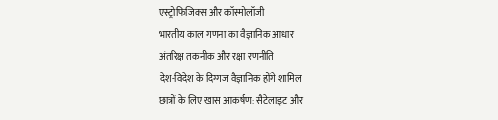एस्ट्रोफिजिक्स और कॉस्मोलॉजी
भारतीय काल गणना का वैज्ञानिक आधार
अंतरिक्ष तकनीक और रक्षा रणनीति
देश-विदेश के दिग्गज वैज्ञानिक होंगे शामिल
छात्रों के लिए खास आकर्षण: सैटेलाइट और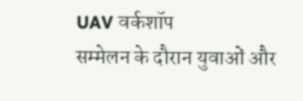UAV वर्कशॉप
सम्मेलन के दौरान युवाओं और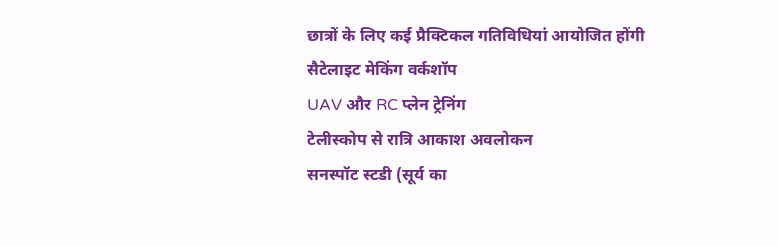छात्रों के लिए कई प्रैक्टिकल गतिविधियां आयोजित होंगी
सैटेलाइट मेकिंग वर्कशॉप
UAV और RC प्लेन ट्रेनिंग
टेलीस्कोप से रात्रि आकाश अवलोकन
सनस्पॉट स्टडी (सूर्य का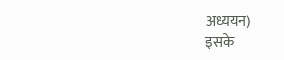अध्ययन)
इसके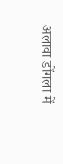अलावा डोंगला में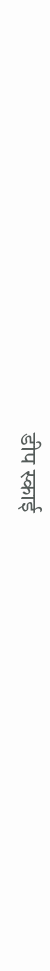डीप स्काई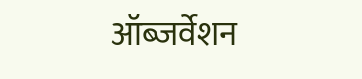ऑब्जर्वेशन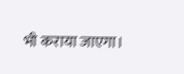भी कराया जाएगा।